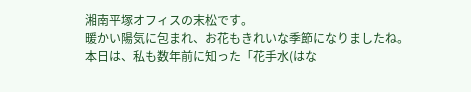湘南平塚オフィスの末松です。
暖かい陽気に包まれ、お花もきれいな季節になりましたね。
本日は、私も数年前に知った「花手水(はな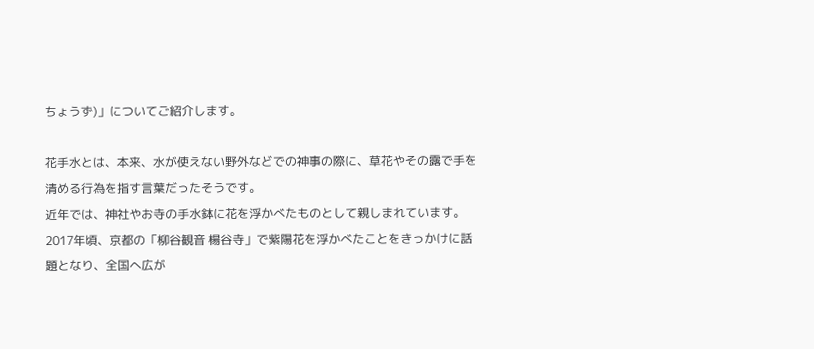ちょうず)」についてご紹介します。

花手水とは、本来、水が使えない野外などでの神事の際に、草花やその露で手を清める行為を指す言葉だったそうです。
近年では、神社やお寺の手水鉢に花を浮かべたものとして親しまれています。
2017年頃、京都の「柳谷観音 楊谷寺」で紫陽花を浮かべたことをきっかけに話題となり、全国へ広が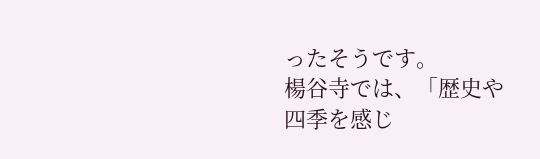ったそうです。
楊谷寺では、「歴史や四季を感じ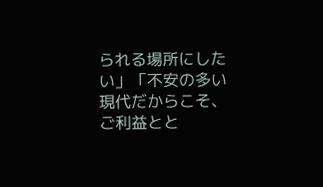られる場所にしたい」「不安の多い現代だからこそ、ご利益とと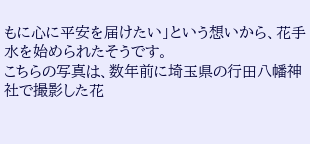もに心に平安を届けたい」という想いから、花手水を始められたそうです。
こちらの写真は、数年前に埼玉県の行田八幡神社で撮影した花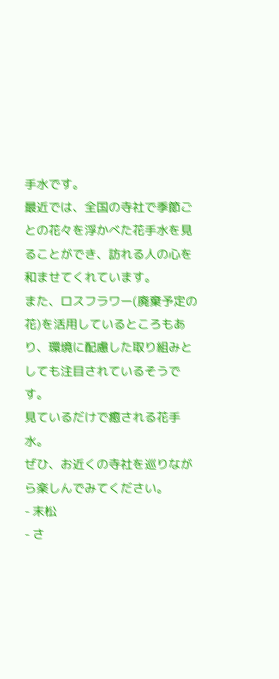手水です。
最近では、全国の寺社で季節ごとの花々を浮かべた花手水を見ることができ、訪れる人の心を和ませてくれています。
また、ロスフラワー(廃棄予定の花)を活用しているところもあり、環境に配慮した取り組みとしても注目されているそうです。
見ているだけで癒される花手水。
ぜひ、お近くの寺社を巡りながら楽しんでみてください。
- 末松
- さ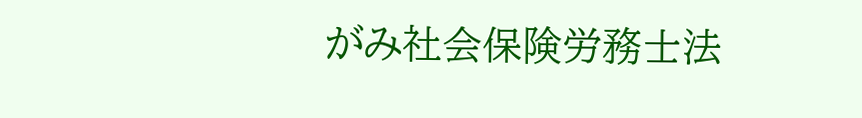がみ社会保険労務士法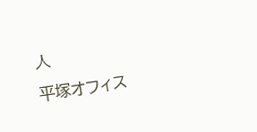人
平塚オフィス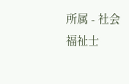所属 - 社会福祉士